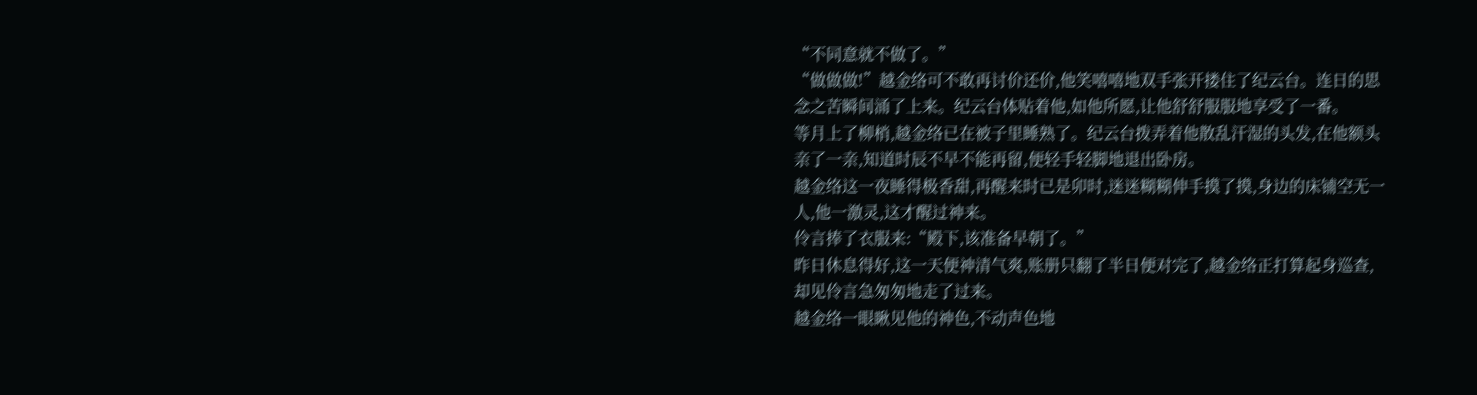“不同意就不做了。”
“做做做!”越金络可不敢再讨价还价,他笑嘻嘻地双手张开搂住了纪云台。连日的思念之苦瞬间涌了上来。纪云台体贴着他,如他所愿,让他舒舒服服地享受了一番。
等月上了柳梢,越金络已在被子里睡熟了。纪云台拨弄着他散乱汗湿的头发,在他额头亲了一亲,知道时辰不早不能再留,便轻手轻脚地退出卧房。
越金络这一夜睡得极香甜,再醒来时已是卯时,迷迷糊糊伸手摸了摸,身边的床铺空无一人,他一激灵,这才醒过神来。
伶言捧了衣服来:“殿下,该准备早朝了。”
昨日休息得好,这一天便神清气爽,账册只翻了半日便对完了,越金络正打算起身巡查,却见伶言急匆匆地走了过来。
越金络一眼瞅见他的神色,不动声色地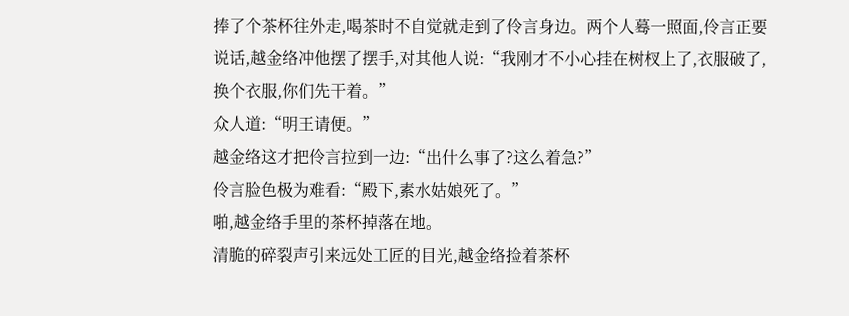捧了个茶杯往外走,喝茶时不自觉就走到了伶言身边。两个人蓦一照面,伶言正要说话,越金络冲他摆了摆手,对其他人说:“我刚才不小心挂在树杈上了,衣服破了,换个衣服,你们先干着。”
众人道:“明王请便。”
越金络这才把伶言拉到一边:“出什么事了?这么着急?”
伶言脸色极为难看:“殿下,素水姑娘死了。”
啪,越金络手里的茶杯掉落在地。
清脆的碎裂声引来远处工匠的目光,越金络捡着茶杯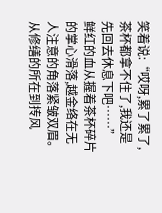笑着说:“哎呀,累了累了,茶杯都拿不住了,我还是先回去休息下吧……”
鲜红的血从握着茶杯碎片的掌心滑落,越金络在无人注意的角落紧皱双眉。
从修缮的所在到抟风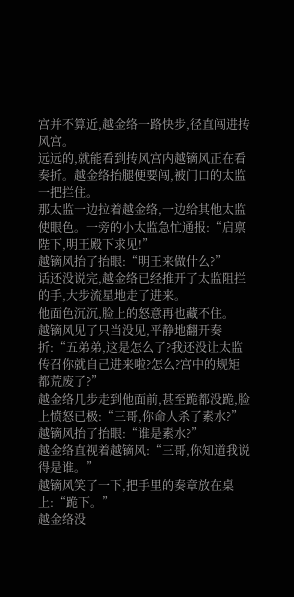宫并不算近,越金络一路快步,径直闯进抟风宫。
远远的,就能看到抟风宫内越镝风正在看奏折。越金络抬腿便要闯,被门口的太监一把拦住。
那太监一边拉着越金络,一边给其他太监使眼色。一旁的小太监急忙通报:“启禀陛下,明王殿下求见!”
越镝风抬了抬眼:“明王来做什么?”
话还没说完,越金络已经推开了太监阻拦的手,大步流星地走了进来。
他面色沉沉,脸上的怒意再也藏不住。
越镝风见了只当没见,平静地翻开奏折:“五弟弟,这是怎么了?我还没让太监传召你就自己进来啦?怎么?宫中的规矩都荒废了?”
越金络几步走到他面前,甚至跪都没跪,脸上愤怒已极:“三哥,你命人杀了素水?”
越镝风抬了抬眼:“谁是素水?”
越金络直视着越镝风:“三哥,你知道我说得是谁。”
越镝风笑了一下,把手里的奏章放在桌上:“跪下。”
越金络没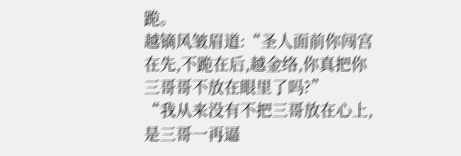跪。
越镝风皱眉道:“圣人面前你闯宫在先,不跪在后,越金络,你真把你三哥哥不放在眼里了吗?”
“我从来没有不把三哥放在心上,是三哥一再逼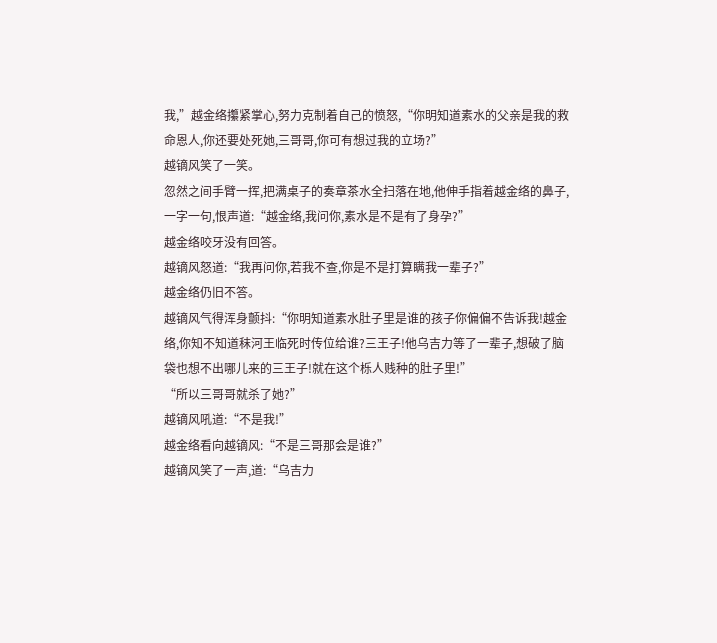我,”越金络攥紧掌心,努力克制着自己的愤怒,“你明知道素水的父亲是我的救命恩人,你还要处死她,三哥哥,你可有想过我的立场?”
越镝风笑了一笑。
忽然之间手臂一挥,把满桌子的奏章茶水全扫落在地,他伸手指着越金络的鼻子,一字一句,恨声道:“越金络,我问你,素水是不是有了身孕?”
越金络咬牙没有回答。
越镝风怒道:“我再问你,若我不查,你是不是打算瞒我一辈子?”
越金络仍旧不答。
越镝风气得浑身颤抖:“你明知道素水肚子里是谁的孩子你偏偏不告诉我!越金络,你知不知道秣河王临死时传位给谁?三王子!他乌吉力等了一辈子,想破了脑袋也想不出哪儿来的三王子!就在这个栎人贱种的肚子里!”
“所以三哥哥就杀了她?”
越镝风吼道:“不是我!”
越金络看向越镝风:“不是三哥那会是谁?”
越镝风笑了一声,道:“乌吉力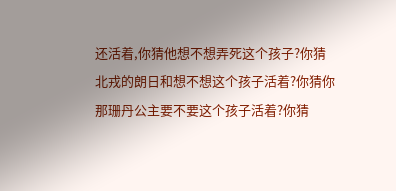还活着,你猜他想不想弄死这个孩子?你猜北戎的朗日和想不想这个孩子活着?你猜你那珊丹公主要不要这个孩子活着?你猜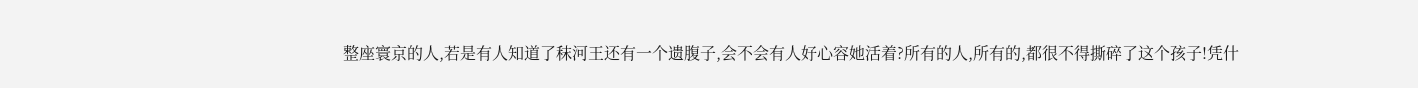整座寰京的人,若是有人知道了秣河王还有一个遗腹子,会不会有人好心容她活着?所有的人,所有的,都很不得撕碎了这个孩子!凭什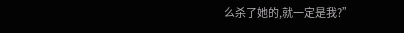么杀了她的,就一定是我?”